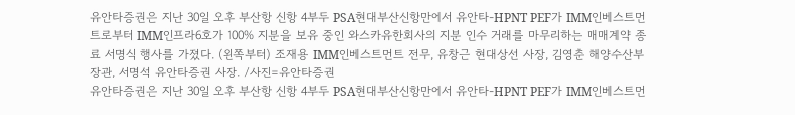유안타증권은 지난 30일 오후 부산항 신항 4부두 PSA현대부산신항만에서 유안타-HPNT PEF가 IMM인베스트먼트로부터 IMM인프라6호가 100% 지분을 보유 중인 와스카유한회사의 지분 인수 거래를 마무리하는 매매계약 종료 서명식 행사를 가졌다. (왼쪽부터) 조재용 IMM인베스트먼트 전무, 유창근 현대상선 사장, 김영춘 해양수산부장관, 서명석 유안타증권 사장. /사진=유안타증권
유안타증권은 지난 30일 오후 부산항 신항 4부두 PSA현대부산신항만에서 유안타-HPNT PEF가 IMM인베스트먼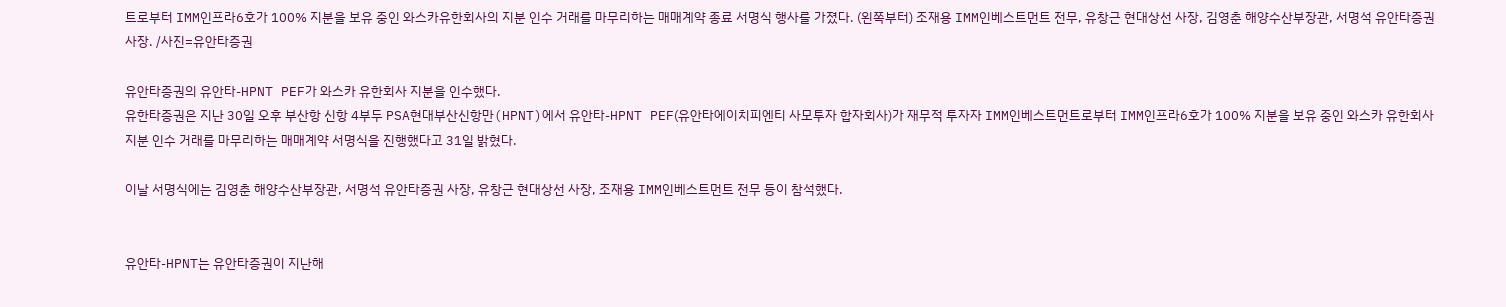트로부터 IMM인프라6호가 100% 지분을 보유 중인 와스카유한회사의 지분 인수 거래를 마무리하는 매매계약 종료 서명식 행사를 가졌다. (왼쪽부터) 조재용 IMM인베스트먼트 전무, 유창근 현대상선 사장, 김영춘 해양수산부장관, 서명석 유안타증권 사장. /사진=유안타증권

유안타증권의 유안타-HPNT PEF가 와스카 유한회사 지분을 인수했다.
유한타증권은 지난 30일 오후 부산항 신항 4부두 PSA현대부산신항만(HPNT)에서 유안타-HPNT PEF(유안타에이치피엔티 사모투자 합자회사)가 재무적 투자자 IMM인베스트먼트로부터 IMM인프라6호가 100% 지분을 보유 중인 와스카 유한회사 지분 인수 거래를 마무리하는 매매계약 서명식을 진행했다고 31일 밝혔다.

이날 서명식에는 김영춘 해양수산부장관, 서명석 유안타증권 사장, 유창근 현대상선 사장, 조재용 IMM인베스트먼트 전무 등이 참석했다.


유안타-HPNT는 유안타증권이 지난해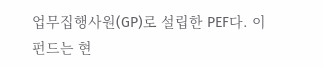업무집행사원(GP)로 설립한 PEF다. 이 펀드는 현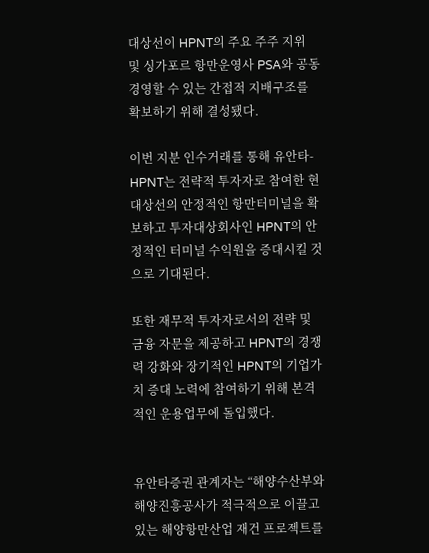대상선이 HPNT의 주요 주주 지위 및 싱가포르 항만운영사 PSA와 공동경영할 수 있는 간접적 지배구조를 확보하기 위해 결성됐다.

이번 지분 인수거래를 통해 유안타-HPNT는 전략적 투자자로 참여한 현대상선의 안정적인 항만터미널을 확보하고 투자대상회사인 HPNT의 안정적인 터미널 수익원을 증대시킬 것으로 기대된다.

또한 재무적 투자자로서의 전략 및 금융 자문을 제공하고 HPNT의 경쟁력 강화와 장기적인 HPNT의 기업가치 증대 노력에 참여하기 위해 본격적인 운용업무에 돌입했다.


유안타증권 관계자는 “해양수산부와 해양진흥공사가 적극적으로 이끌고 있는 해양항만산업 재건 프로젝트를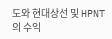도와 현대상선 및 HPNT의 수익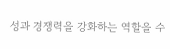성과 경쟁력을 강화하는 역할을 수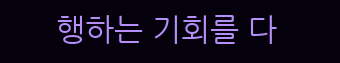행하는 기회를 다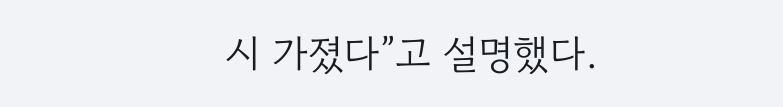시 가졌다”고 설명했다.